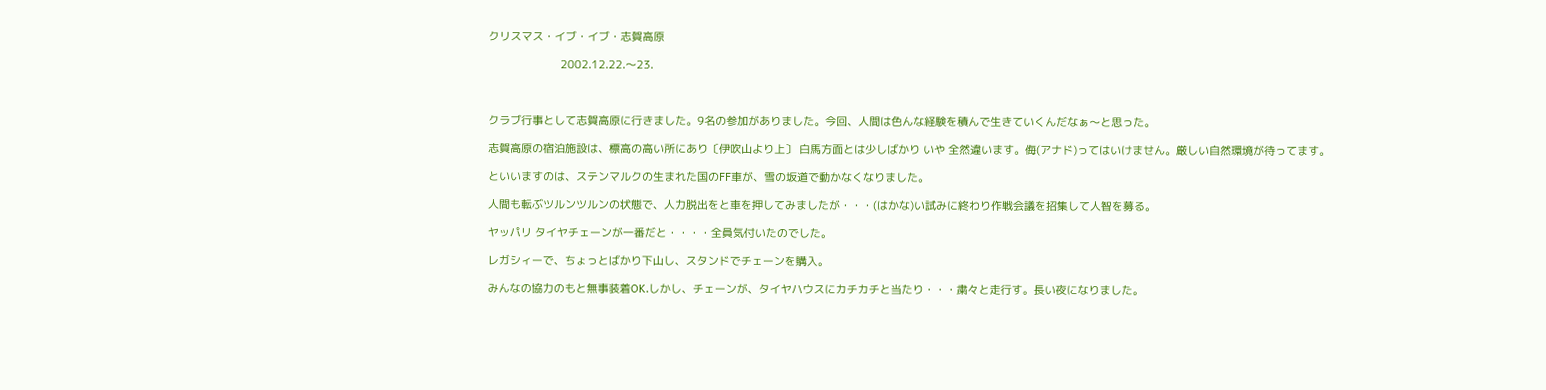クリスマス・イブ・イブ・志賀高原

                        2002.12.22.〜23.



クラブ行事として志賀高原に行きました。9名の参加がありました。今回、人間は色んな経験を積んで生きていくんだなぁ〜と思った。

志賀高原の宿泊施設は、標高の高い所にあり〔伊吹山より上〕 白馬方面とは少しばかり いや 全然違います。侮(アナド)ってはいけません。厳しい自然環境が待ってます。

といいますのは、ステンマルクの生まれた国のFF車が、雪の坂道で動かなくなりました。

人間も転ぶツルンツルンの状態で、人力脱出をと車を押してみましたが・・・(はかな)い試みに終わり作戦会議を招集して人智を募る。

ヤッパリ タイヤチェーンが一番だと・・・・全員気付いたのでした。

レガシィーで、ちょっとばかり下山し、スタンドでチェーンを購入。

みんなの協力のもと無事装着OK.しかし、チェーンが、タイヤハウスにカチカチと当たり・・・粛々と走行す。長い夜になりました。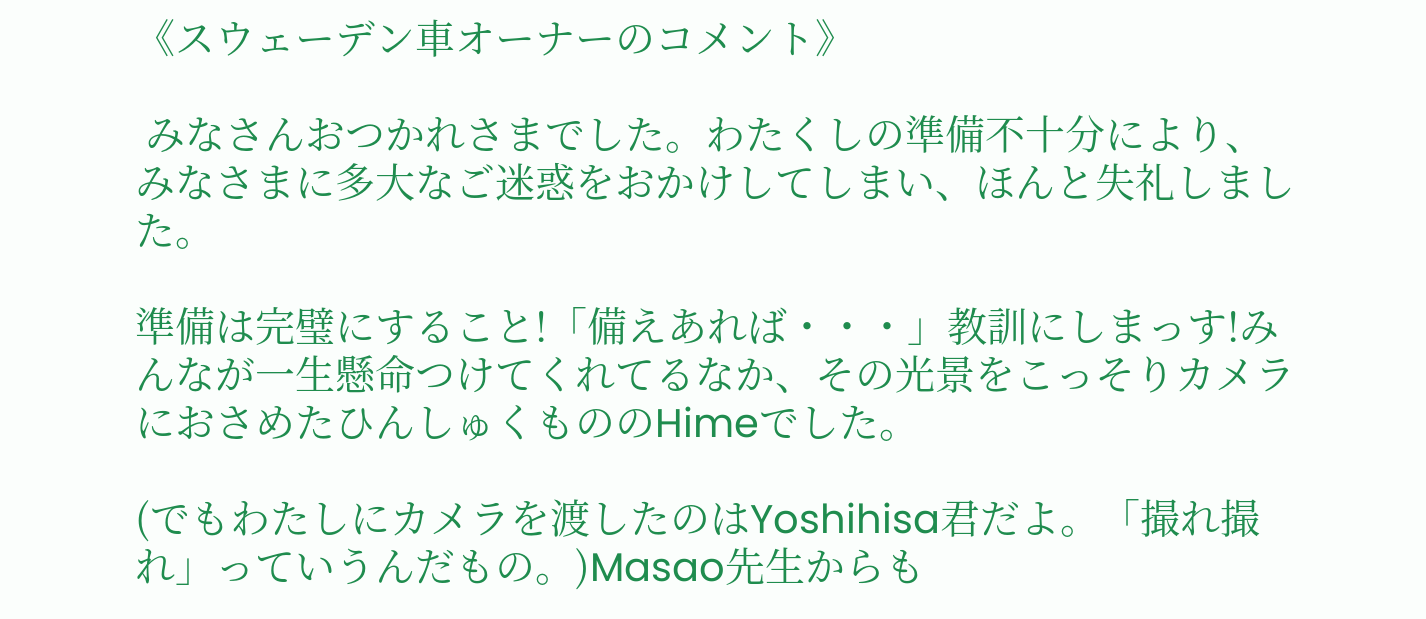《スウェーデン車オーナーのコメント》

 みなさんおつかれさまでした。わたくしの準備不十分により、みなさまに多大なご迷惑をおかけしてしまい、ほんと失礼しました。

準備は完璧にすること!「備えあれば・・・」教訓にしまっす!みんなが一生懸命つけてくれてるなか、その光景をこっそりカメラにおさめたひんしゅくもののHimeでした。

(でもわたしにカメラを渡したのはYoshihisa君だよ。「撮れ撮れ」っていうんだもの。)Masao先生からも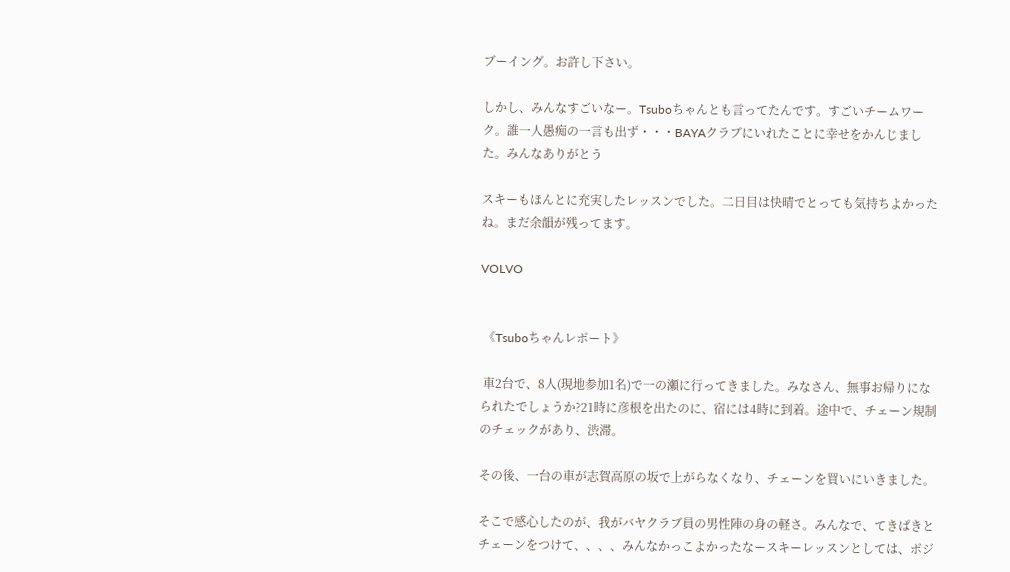ブーイング。お許し下さい。

しかし、みんなすごいなー。Tsuboちゃんとも言ってたんです。すごいチームワーク。誰一人愚痴の一言も出ず・・・BAYAクラブにいれたことに幸せをかんじました。みんなありがとう

スキーもほんとに充実したレッスンでした。二日目は快晴でとっても気持ちよかったね。まだ余韻が残ってます。

VOLVO


 《Tsuboちゃんレポート》

 車2台で、8人(現地参加1名)で一の瀬に行ってきました。みなさん、無事お帰りになられたでしょうか?21時に彦根を出たのに、宿には4時に到着。途中で、チェーン規制のチェックがあり、渋滞。

その後、一台の車が志賀高原の坂で上がらなくなり、チェーンを買いにいきました。

そこで感心したのが、我がバヤクラブ員の男性陣の身の軽さ。みんなで、てきぱきとチェーンをつけて、、、、みんなかっこよかったなースキーレッスンとしては、ポジ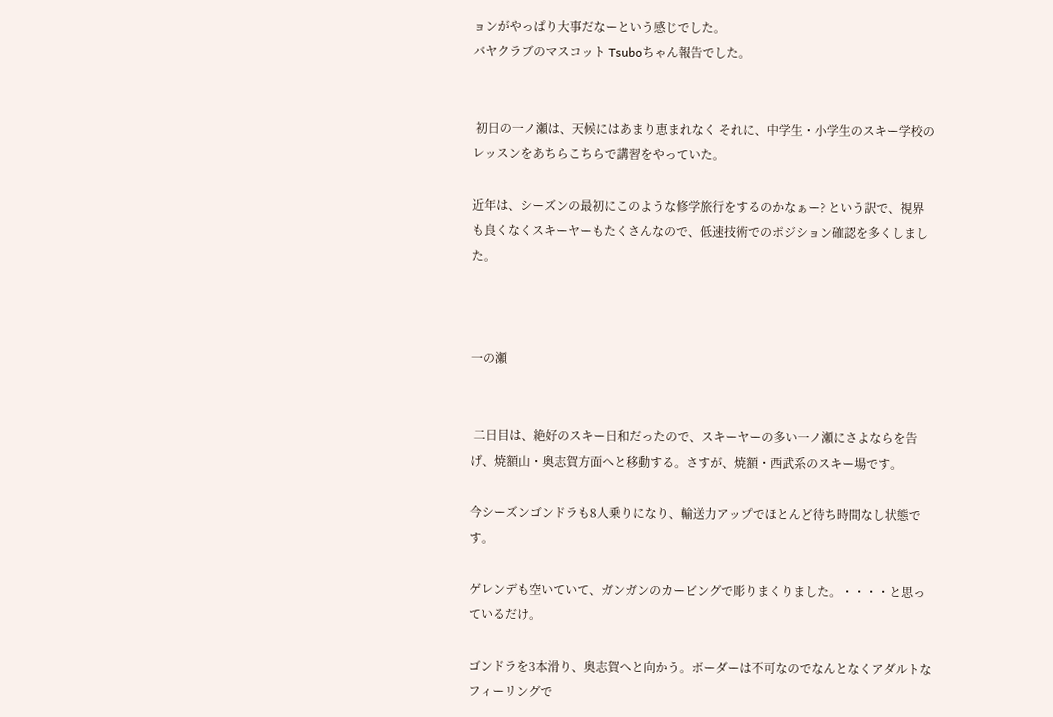ョンがやっぱり大事だなーという感じでした。
バヤクラブのマスコット Tsuboちゃん報告でした。


 初日の一ノ瀬は、天候にはあまり恵まれなく それに、中学生・小学生のスキー学校のレッスンをあちらこちらで講習をやっていた。

近年は、シーズンの最初にこのような修学旅行をするのかなぁー? という訳で、視界も良くなくスキーヤーもたくさんなので、低速技術でのポジション確認を多くしました。



一の瀬


 二日目は、絶好のスキー日和だったので、スキーヤーの多い一ノ瀬にさよならを告げ、焼額山・奥志賀方面へと移動する。さすが、焼額・西武系のスキー場です。

今シーズンゴンドラも8人乗りになり、輸送力アップでほとんど待ち時間なし状態です。

ゲレンデも空いていて、ガンガンのカービングで彫りまくりました。・・・・と思っているだけ。

ゴンドラを3本滑り、奥志賀へと向かう。ボーダーは不可なのでなんとなくアダルトなフィーリングで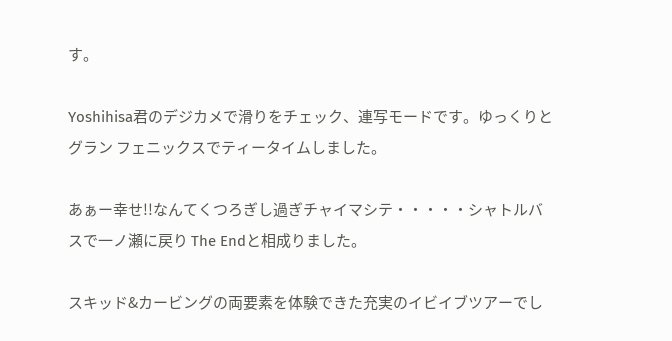す。

Yoshihisa君のデジカメで滑りをチェック、連写モードです。ゆっくりと グラン フェニックスでティータイムしました。

あぁー幸せ!!なんてくつろぎし過ぎチャイマシテ・・・・・シャトルバスで一ノ瀬に戻り The Endと相成りました。

スキッド&カービングの両要素を体験できた充実のイビイブツアーでし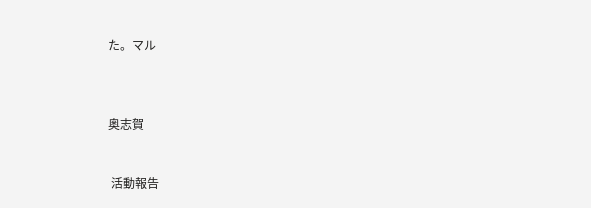た。マル



奥志賀


 活動報告